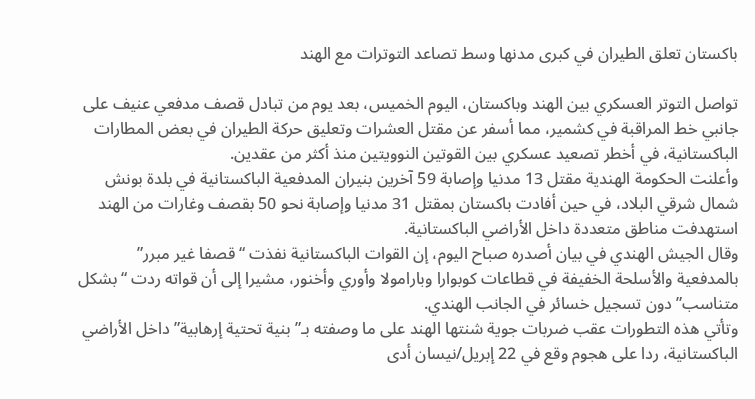باكستان تعلق الطيران في كبرى مدنها وسط تصاعد التوترات مع الهند

تواصل التوتر العسكري بين الهند وباكستان، اليوم الخميس، بعد يوم من تبادل قصف مدفعي عنيف على جانبي خط المراقبة في كشمير، مما أسفر عن مقتل العشرات وتعليق حركة الطيران في بعض المطارات الباكستانية، في أخطر تصعيد عسكري بين القوتين النوويتين منذ أكثر من عقدين.
وأعلنت الحكومة الهندية مقتل 13 مدنيا وإصابة 59 آخرين بنيران المدفعية الباكستانية في بلدة بونش شمال شرقي البلاد، في حين أفادت باكستان بمقتل 31 مدنيا وإصابة نحو 50 بقصف وغارات من الهند استهدفت مناطق متعددة داخل الأراضي الباكستانية.
وقال الجيش الهندي في بيان أصدره صباح اليوم، إن القوات الباكستانية نفذت “قصفا غير مبرر” بالمدفعية والأسلحة الخفيفة في قطاعات كوبوارا وبارامولا وأوري وأخنور، مشيرا إلى أن قواته ردت “بشكل متناسب” دون تسجيل خسائر في الجانب الهندي.
وتأتي هذه التطورات عقب ضربات جوية شنتها الهند على ما وصفته بـ”بنية تحتية إرهابية” داخل الأراضي الباكستانية، ردا على هجوم وقع في 22 إبريل/نيسان أدى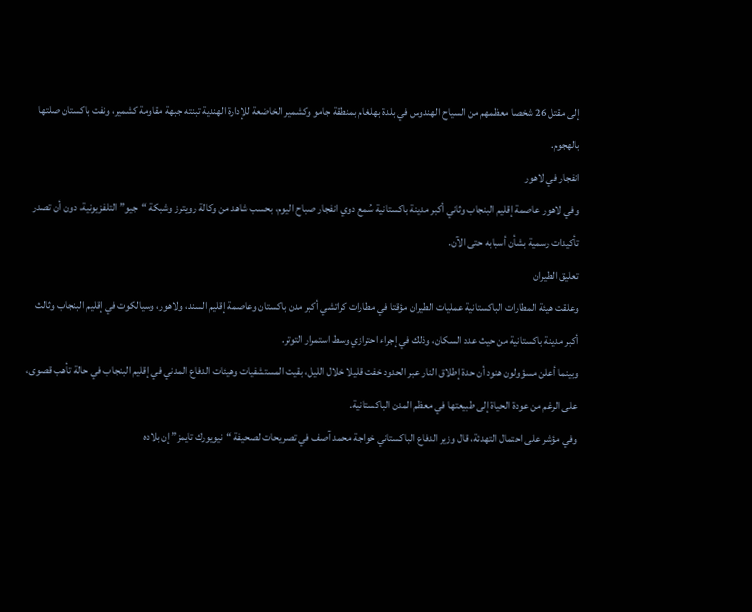إلى مقتل 26 شخصا معظمهم من السياح الهندوس في بلدة بهلغام بمنطقة جامو وكشمير الخاضعة للإدارة الهندية تبنته جبهة مقاومة كشمير، ونفت باكستان صلتها بالهجوم.
انفجار في لاهور
وفي لاهور عاصمة إقليم البنجاب وثاني أكبر مدينة باكستانية سُمع دوي انفجار صباح اليوم، بحسب شاهد من وكالة رويترز وشبكة “جيو” التلفزيونية، دون أن تصدر تأكيدات رسمية بشأن أسبابه حتى الآن.
تعليق الطيران
وعلقت هيئة المطارات الباكستانية عمليات الطيران مؤقتا في مطارات كراتشي أكبر مدن باكستان وعاصمة إقليم السند، ولاهور، وسيالكوت في إقليم البنجاب وثالث أكبر مدينة باكستانية من حيث عدد السكان، وذلك في إجراء احترازي وسط استمرار التوتر.
وبينما أعلن مسؤولون هنود أن حدة إطلاق النار عبر الحدود خفت قليلا خلال الليل، بقيت المستشفيات وهيئات الدفاع المدني في إقليم البنجاب في حالة تأهب قصوى، على الرغم من عودة الحياة إلى طبيعتها في معظم المدن الباكستانية.
وفي مؤشر على احتمال التهدئة، قال وزير الدفاع الباكستاني خواجة محمد آصف في تصريحات لصحيفة “نيويورك تايمز” إن بلاده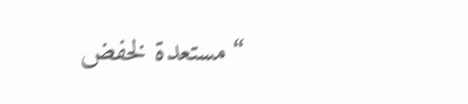“مستعدة لخفض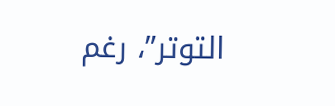التوتر”، رغم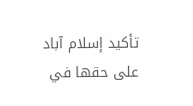تأكيد إسلام آباد على حقها في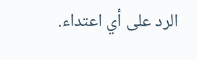الرد على أي اعتداء.